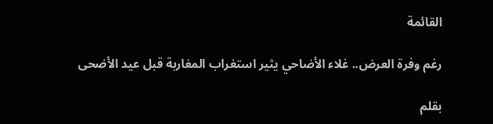القائمة

رغم وفرة العرض.. غلاء الأضاحي يثير استغراب المغاربة قبل عيد الأضحى

بقلم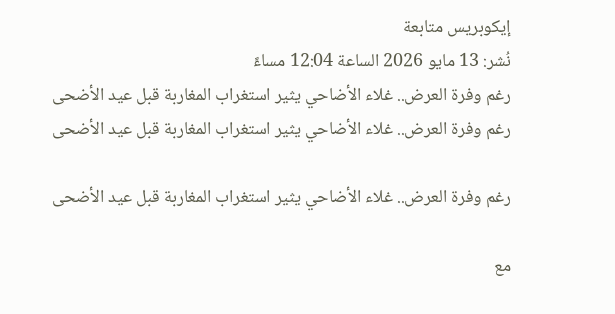إيكوبريس متابعة
نُشر: 13 مايو 2026 الساعة 12:04 مساءً
رغم وفرة العرض.. غلاء الأضاحي يثير استغراب المغاربة قبل عيد الأضحى
رغم وفرة العرض.. غلاء الأضاحي يثير استغراب المغاربة قبل عيد الأضحى

رغم وفرة العرض.. غلاء الأضاحي يثير استغراب المغاربة قبل عيد الأضحى

مع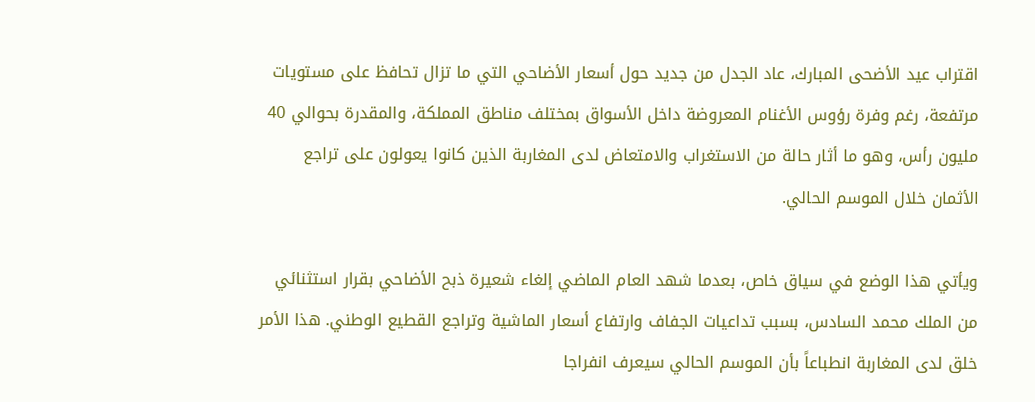اقتراب عيد الأضحى المبارك، عاد الجدل من جديد حول أسعار الأضاحي التي ما تزال تحافظ على مستويات مرتفعة، رغم وفرة رؤوس الأغنام المعروضة داخل الأسواق بمختلف مناطق المملكة، والمقدرة بحوالي 40 مليون رأس، وهو ما أثار حالة من الاستغراب والامتعاض لدى المغاربة الذين كانوا يعولون على تراجع الأثمان خلال الموسم الحالي.

ويأتي هذا الوضع في سياق خاص، بعدما شهد العام الماضي إلغاء شعيرة ذبح الأضاحي بقرار استثنائي من الملك محمد السادس، بسبب تداعيات الجفاف وارتفاع أسعار الماشية وتراجع القطيع الوطني. هذا الأمر خلق لدى المغاربة انطباعاً بأن الموسم الحالي سيعرف انفراجا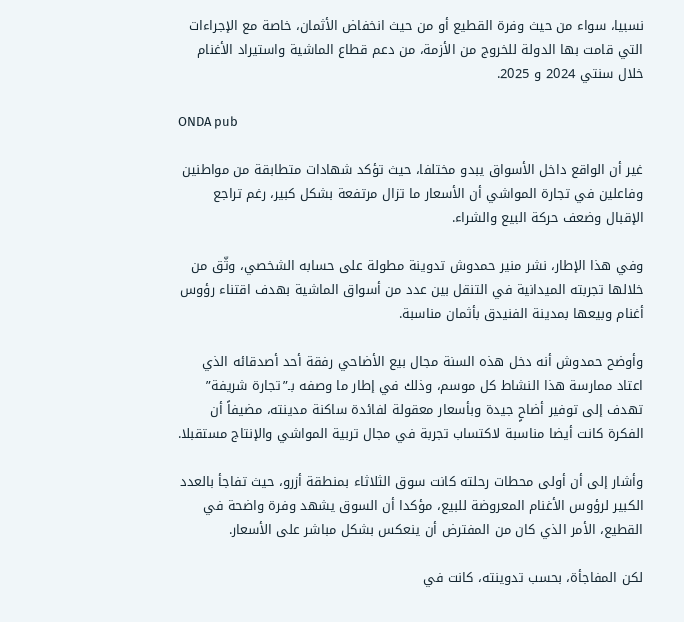نسبيا، سواء من حيث وفرة القطيع أو من حيث انخفاض الأثمان، خاصة مع الإجراءات التي قامت بها الدولة للخروج من الأزمة، من دعم قطاع الماشية واستيراد الأغنام خلال سنتي 2024 و 2025.

ONDA pub

غير أن الواقع داخل الأسواق يبدو مختلفا، حيث تؤكد شهادات متطابقة من مواطنين وفاعلين في تجارة المواشي أن الأسعار ما تزال مرتفعة بشكل كبير، رغم تراجع الإقبال وضعف حركة البيع والشراء.

وفي هذا الإطار، نشر منير حمدوش تدوينة مطولة على حسابه الشخصي، وثّق من خلالها تجربته الميدانية في التنقل بين عدد من أسواق الماشية بهدف اقتناء رؤوس أغنام وبيعها بمدينة الفنيدق بأثمان مناسبة.

وأوضح حمدوش أنه دخل هذه السنة مجال بيع الأضاحي رفقة أحد أصدقائه الذي اعتاد ممارسة هذا النشاط كل موسم، وذلك في إطار ما وصفه بـ”تجارة شريفة” تهدف إلى توفير أضاحٍ جيدة وبأسعار معقولة لفائدة ساكنة مدينته، مضيفاً أن الفكرة كانت أيضا مناسبة لاكتساب تجربة في مجال تربية المواشي والإنتاج مستقبلا.

وأشار إلى أن أولى محطات رحلته كانت سوق الثلاثاء بمنطقة أزرو، حيث تفاجأ بالعدد الكبير لرؤوس الأغنام المعروضة للبيع، مؤكدا أن السوق يشهد وفرة واضحة في القطيع، الأمر الذي كان من المفترض أن ينعكس بشكل مباشر على الأسعار.

لكن المفاجأة، بحسب تدوينته، كانت في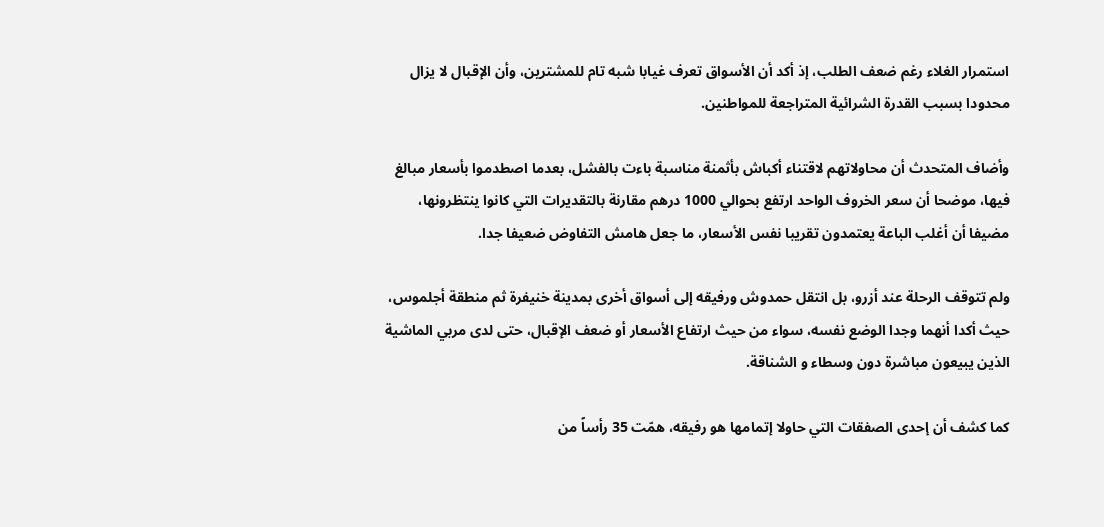استمرار الغلاء رغم ضعف الطلب، إذ أكد أن الأسواق تعرف غيابا شبه تام للمشترين، وأن الإقبال لا يزال محدودا بسبب القدرة الشرائية المتراجعة للمواطنين.

وأضاف المتحدث أن محاولاتهم لاقتناء أكباش بأثمنة مناسبة باءت بالفشل، بعدما اصطدموا بأسعار مبالغ فيها، موضحا أن سعر الخروف الواحد ارتفع بحوالي 1000 درهم مقارنة بالتقديرات التي كانوا ينتظرونها، مضيفا أن أغلب الباعة يعتمدون تقريبا نفس الأسعار، ما جعل هامش التفاوض ضعيفا جدا.

ولم تتوقف الرحلة عند أزرو، بل انتقل حمدوش ورفيقه إلى أسواق أخرى بمدينة خنيفرة ثم منطقة أجلموس، حيث أكدا أنهما وجدا الوضع نفسه، سواء من حيث ارتفاع الأسعار أو ضعف الإقبال، حتى لدى مربي الماشية الذين يبيعون مباشرة دون وسطاء و الشناقة.

كما كشف أن إحدى الصفقات التي حاولا إتمامها هو رفيقه، همّت 35 رأساً من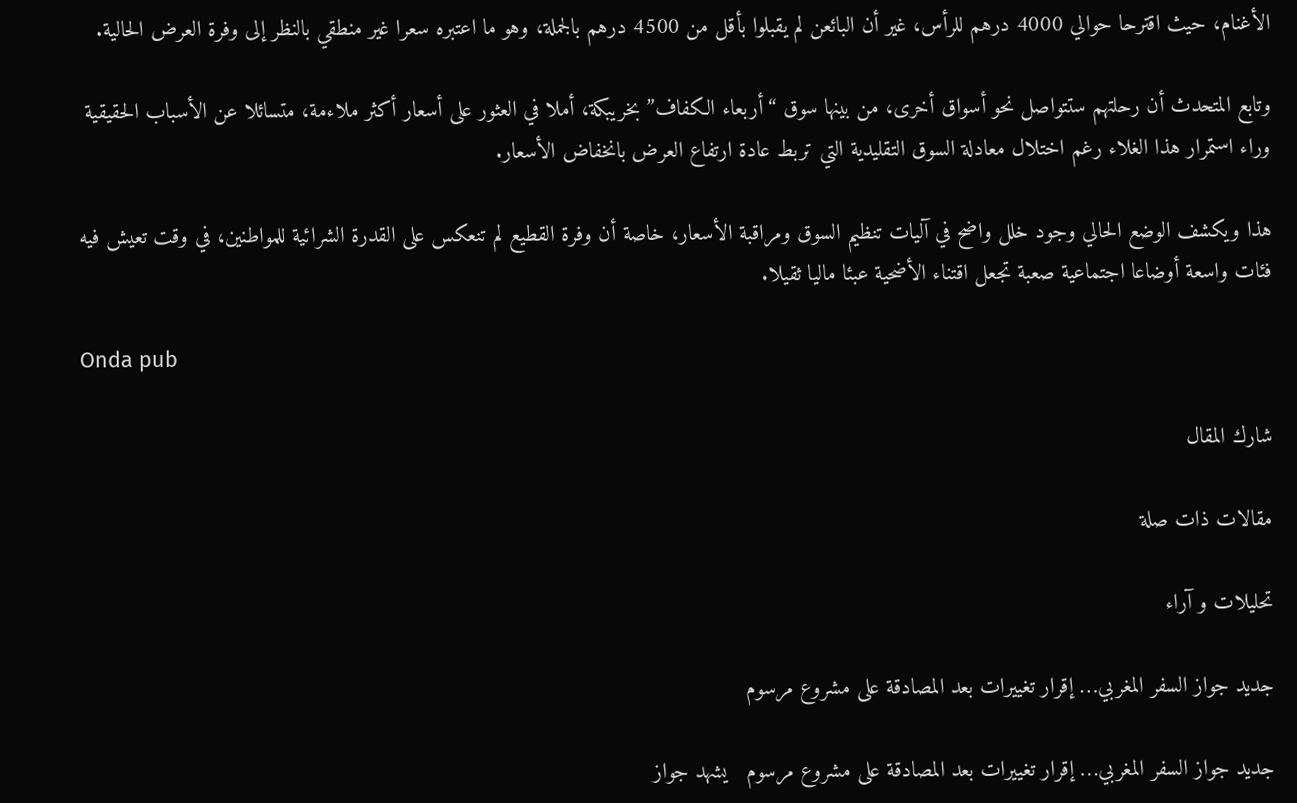الأغنام، حيث اقترحا حوالي 4000 درهم للرأس، غير أن البائعن لم يقبلوا بأقل من 4500 درهم بالجملة، وهو ما اعتبره سعرا غير منطقي بالنظر إلى وفرة العرض الحالية.

وتابع المتحدث أن رحلتهم ستتواصل نحو أسواق أخرى، من بينها سوق “أربعاء الكفاف” بخريبكة، أملا في العثور على أسعار أكثر ملاءمة، متسائلا عن الأسباب الحقيقية وراء استمرار هذا الغلاء رغم اختلال معادلة السوق التقليدية التي تربط عادة ارتفاع العرض بانخفاض الأسعار.

هذا ويكشف الوضع الحالي وجود خلل واضح في آليات تنظيم السوق ومراقبة الأسعار، خاصة أن وفرة القطيع لم تنعكس على القدرة الشرائية للمواطنين، في وقت تعيش فيه فئات واسعة أوضاعا اجتماعية صعبة تجعل اقتناء الأضحية عبئا ماليا ثقيلا.

Onda pub

شارك المقال

مقالات ذات صلة

تحليلات و آراء

جديد جواز السفر المغربي… إقرار تغييرات بعد المصادقة على مشروع مرسوم

جديد جواز السفر المغربي… إقرار تغييرات بعد المصادقة على مشروع مرسوم   يشهد جواز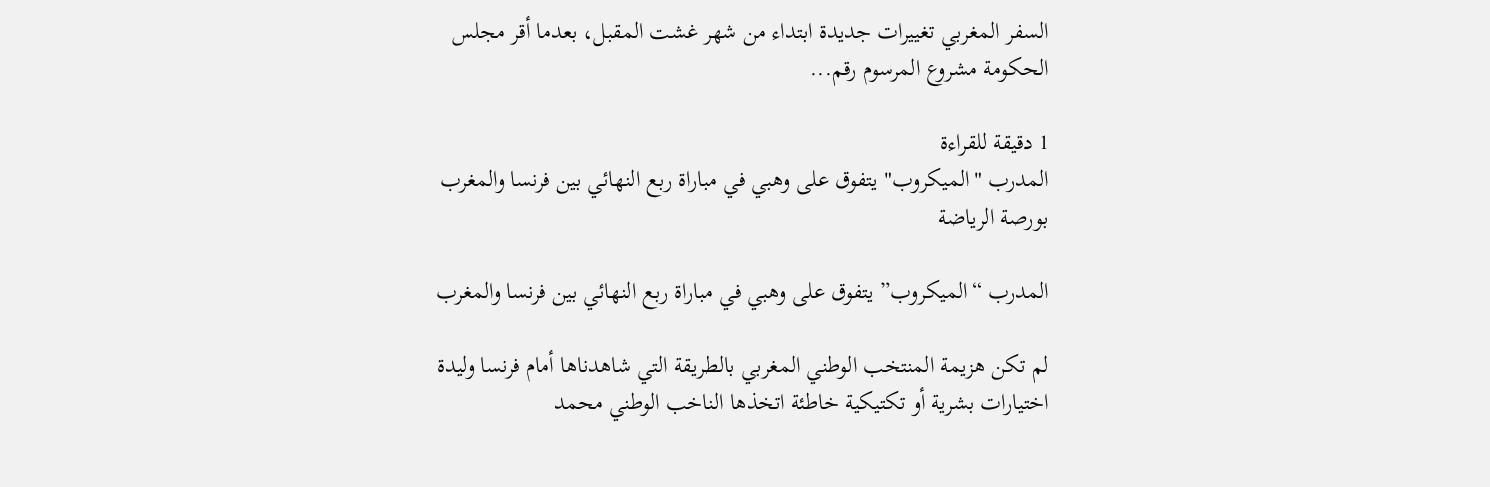السفر المغربي تغييرات جديدة ابتداء من شهر غشت المقبل، بعدما أقر مجلس الحكومة مشروع المرسوم رقم...

1 دقيقة للقراءة
المدرب "الميكروب" يتفوق على وهبي في مباراة ربع النهائي بين فرنسا والمغرب
بورصة الرياضة

المدرب “الميكروب” يتفوق على وهبي في مباراة ربع النهائي بين فرنسا والمغرب

لم تكن هزيمة المنتخب الوطني المغربي بالطريقة التي شاهدناها أمام فرنسا وليدة اختيارات بشرية أو تكتيكية خاطئة اتخذها الناخب الوطني محمد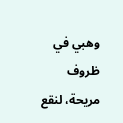وهبي في ظروف مريحة، لنقع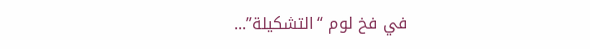في فخ لوم “التشكيلة”...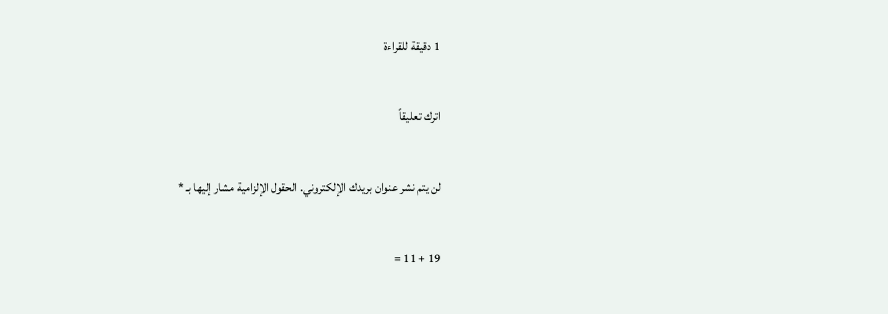1 دقيقة للقراءة

اترك تعليقاً

لن يتم نشر عنوان بريدك الإلكتروني. الحقول الإلزامية مشار إليها بـ *

19 + 11 =